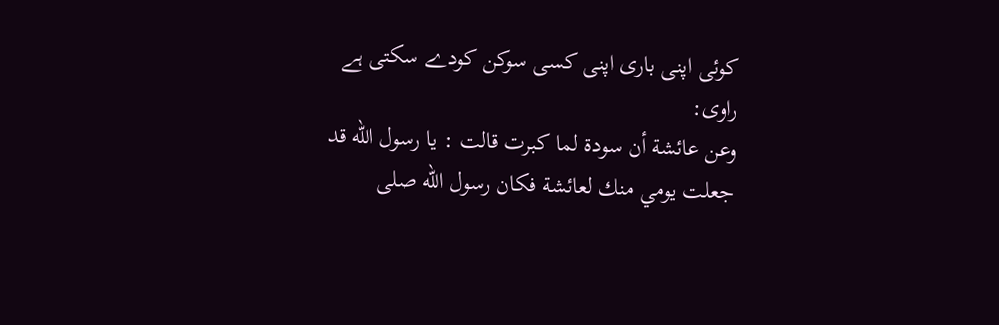کوئی اپنی باری اپنی کسی سوکن کودے سکتی ہے
راوی:
وعن عائشة أن سودة لما كبرت قالت : يا رسول الله قد جعلت يومي منك لعائشة فكان رسول الله صلى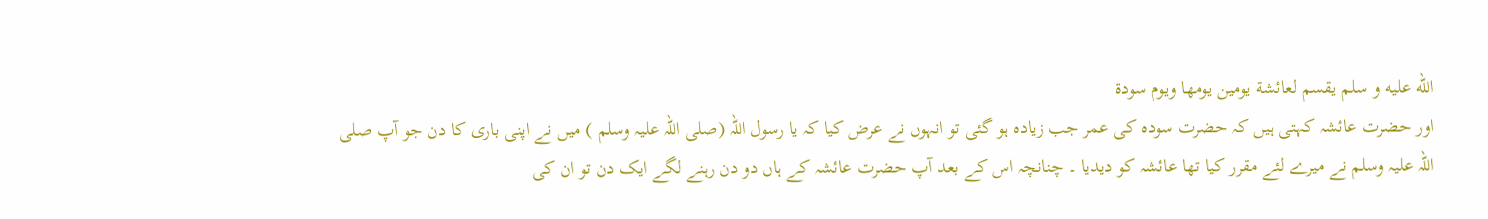الله عليه و سلم يقسم لعائشة يومين يومها ويوم سودة
اور حضرت عائشہ کہتی ہیں کہ حضرت سودہ کی عمر جب زیادہ ہو گئی تو انہوں نے عرض کیا کہ یا رسول اللہ (صلی اللہ علیہ وسلم ) میں نے اپنی باری کا دن جو آپ صلی اللہ علیہ وسلم نے میرے لئے مقرر کیا تھا عائشہ کو دیدیا ۔ چنانچہ اس کے بعد آپ حضرت عائشہ کے ہاں دو دن رہنے لگے ایک دن تو ان کی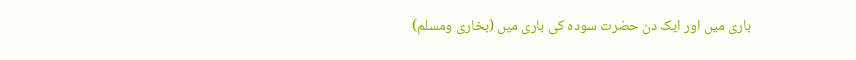باری میں اور ایک دن حضرت سودہ کی باری میں (بخاری ومسلم)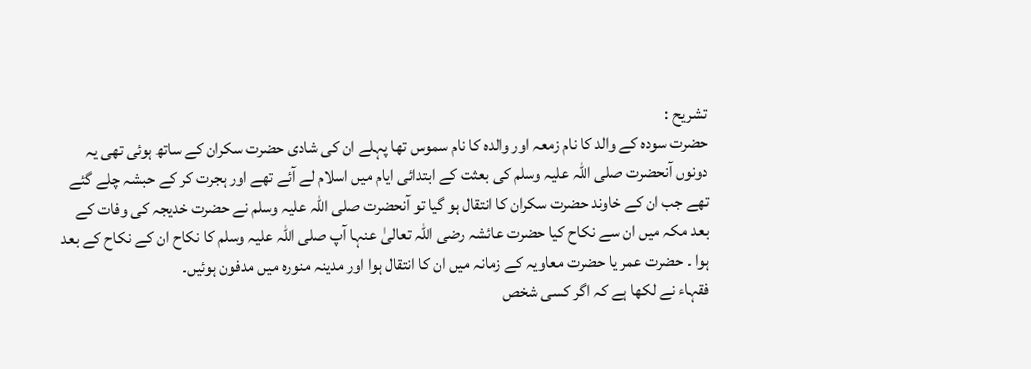تشریح :
حضرت سودہ کے والد کا نام زمعہ اور والدہ کا نام سموس تھا پہلے ان کی شادی حضرت سکران کے ساتھ ہوئی تھی یہ دونوں آنحضرت صلی اللہ علیہ وسلم کی بعثت کے ابتدائی ایام میں اسلام لے آئے تھے اور ہجرت کر کے حبشہ چلے گئے تھے جب ان کے خاوند حضرت سکران کا انتقال ہو گیا تو آنحضرت صلی اللہ علیہ وسلم نے حضرت خدیجہ کی وفات کے بعد مکہ میں ان سے نکاح کیا حضرت عائشہ رضی اللہ تعالیٰ عنہا آپ صلی اللہ علیہ وسلم کا نکاح ان کے نکاح کے بعد ہوا ۔ حضرت عمر یا حضرت معاویہ کے زمانہ میں ان کا انتقال ہوا اور مدینہ منورہ میں مدفون ہوئیں۔
فقہاء نے لکھا ہے کہ اگر کسی شخص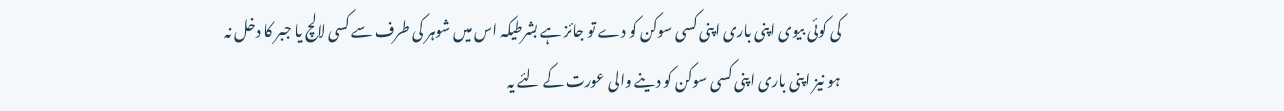کی کوئی بیوی اپنی باری اپنی کسی سوکن کو دے تو جائز ہے بشرطیکہ اس میں شوہر کی طرف سے کسی لالچ یا جبر کا دخل نہ ہو نیز اپنی باری اپنی کسی سوکن کو دینے والی عورت کے لئے یہ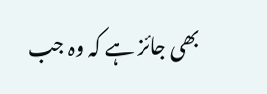بھی جائز ہے کہ وہ جب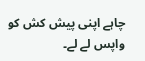چاہے اپنی پیش کش کو واپس لے لے۔